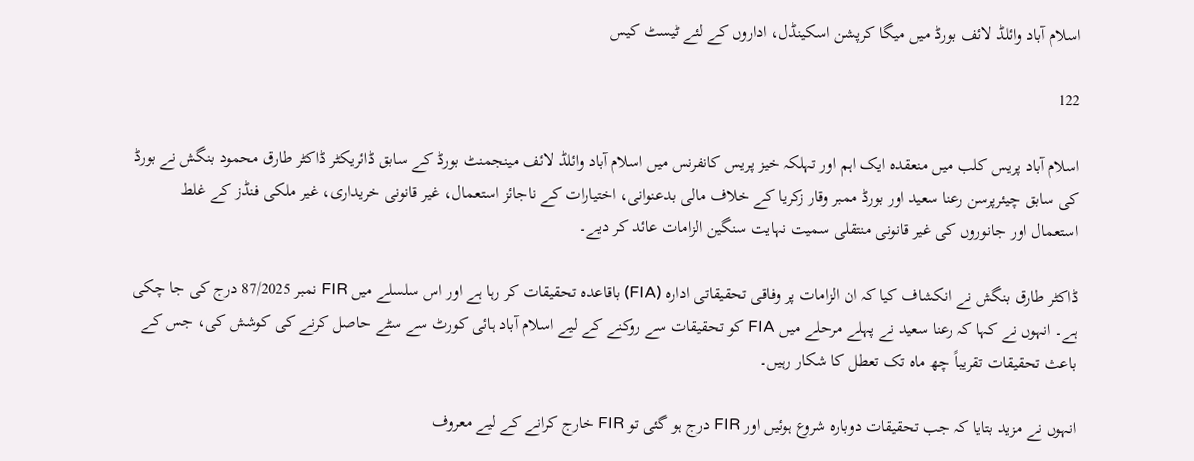اسلام آباد وائلڈ لائف بورڈ میں میگا کرپشن اسکینڈل، اداروں کے لئے ٹیسٹ کیس

122

اسلام آباد پریس کلب میں منعقدہ ایک اہم اور تہلکہ خیز پریس کانفرنس میں اسلام آباد وائلڈ لائف مینجمنٹ بورڈ کے سابق ڈائریکٹر ڈاکٹر طارق محمود بنگش نے بورڈ کی سابق چیئرپرسن رعنا سعید اور بورڈ ممبر وقار زکریا کے خلاف مالی بدعنوانی، اختیارات کے ناجائز استعمال، غیر قانونی خریداری، غیر ملکی فنڈز کے غلط استعمال اور جانوروں کی غیر قانونی منتقلی سمیت نہایت سنگین الزامات عائد کر دیے۔

ڈاکٹر طارق بنگش نے انکشاف کیا کہ ان الزامات پر وفاقی تحقیقاتی ادارہ (FIA) باقاعدہ تحقیقات کر رہا ہے اور اس سلسلے میں FIR نمبر 87/2025 درج کی جا چکی ہے۔ انہوں نے کہا کہ رعنا سعید نے پہلے مرحلے میں FIA کو تحقیقات سے روکنے کے لیے اسلام آباد ہائی کورٹ سے سٹے حاصل کرنے کی کوشش کی، جس کے باعث تحقیقات تقریباً چھ ماہ تک تعطل کا شکار رہیں۔

انہوں نے مزید بتایا کہ جب تحقیقات دوبارہ شروع ہوئیں اور FIR درج ہو گئی تو FIR خارج کرانے کے لیے معروف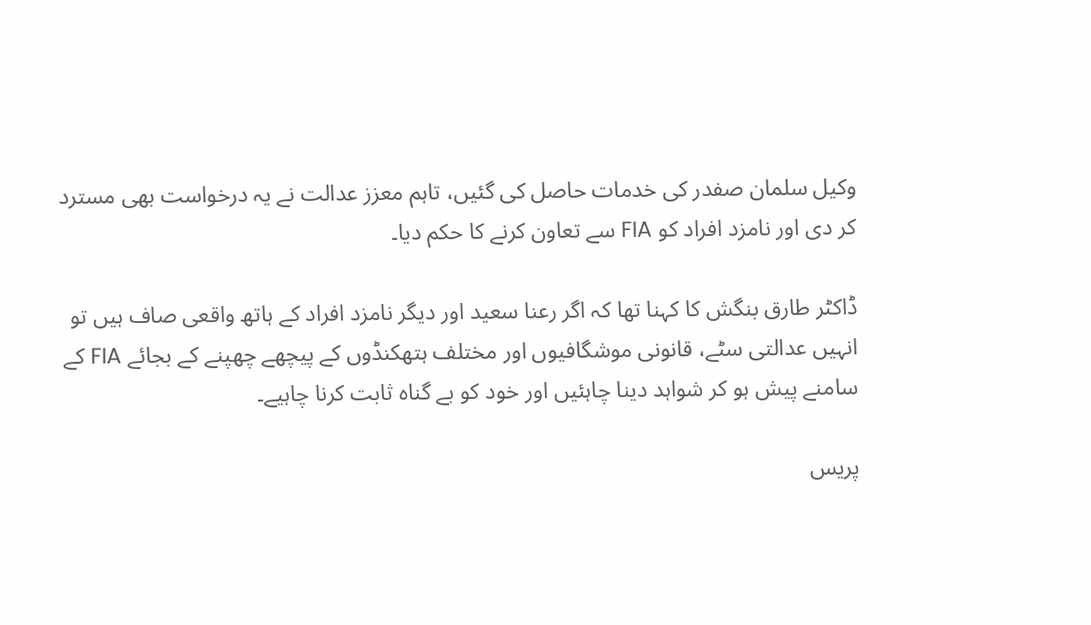وکیل سلمان صفدر کی خدمات حاصل کی گئیں، تاہم معزز عدالت نے یہ درخواست بھی مسترد کر دی اور نامزد افراد کو FIA سے تعاون کرنے کا حکم دیا۔

ڈاکٹر طارق بنگش کا کہنا تھا کہ اگر رعنا سعید اور دیگر نامزد افراد کے ہاتھ واقعی صاف ہیں تو انہیں عدالتی سٹے، قانونی موشگافیوں اور مختلف ہتھکنڈوں کے پیچھے چھپنے کے بجائے FIA کے سامنے پیش ہو کر شواہد دینا چاہئیں اور خود کو بے گناہ ثابت کرنا چاہیے۔

پریس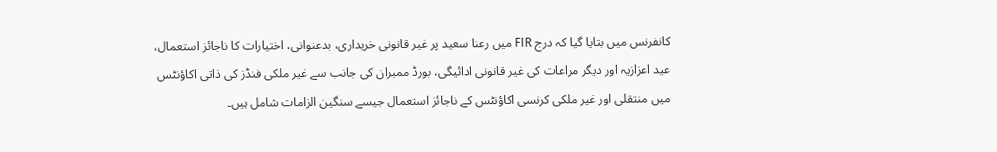کانفرنس میں بتایا گیا کہ درج FIR میں رعنا سعید پر غیر قانونی خریداری، بدعنوانی، اختیارات کا ناجائز استعمال، عید اعزازیہ اور دیگر مراعات کی غیر قانونی ادائیگی، بورڈ ممبران کی جانب سے غیر ملکی فنڈز کی ذاتی اکاؤنٹس میں منتقلی اور غیر ملکی کرنسی اکاؤنٹس کے ناجائز استعمال جیسے سنگین الزامات شامل ہیں۔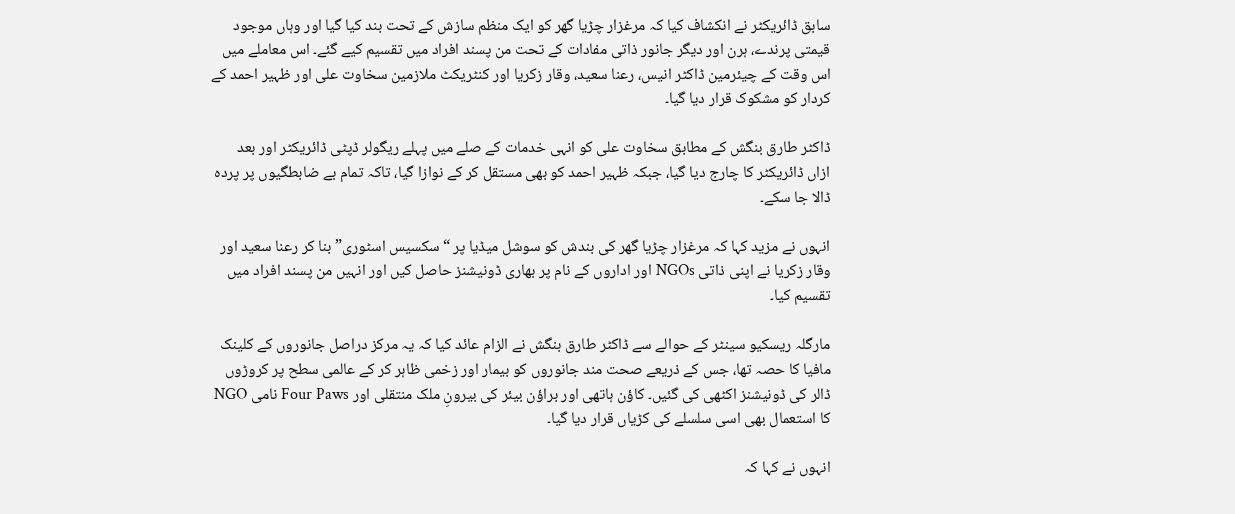سابق ڈائریکٹر نے انکشاف کیا کہ مرغزار چڑیا گھر کو ایک منظم سازش کے تحت بند کیا گیا اور وہاں موجود قیمتی پرندے، ہرن اور دیگر جانور ذاتی مفادات کے تحت من پسند افراد میں تقسیم کیے گئے۔ اس معاملے میں اس وقت کے چیئرمین ڈاکٹر انیس، رعنا سعید، وقار زکریا اور کنٹریکٹ ملازمین سخاوت علی اور ظہیر احمد کے کردار کو مشکوک قرار دیا گیا۔

ڈاکٹر طارق بنگش کے مطابق سخاوت علی کو انہی خدمات کے صلے میں پہلے ریگولر ڈپٹی ڈائریکٹر اور بعد ازاں ڈائریکٹر کا چارج دیا گیا، جبکہ ظہیر احمد کو بھی مستقل کر کے نوازا گیا، تاکہ تمام بے ضابطگیوں پر پردہ ڈالا جا سکے۔

انہوں نے مزید کہا کہ مرغزار چڑیا گھر کی بندش کو سوشل میڈیا پر “سکسیس اسٹوری” بنا کر رعنا سعید اور وقار زکریا نے اپنی ذاتی NGOs اور اداروں کے نام پر بھاری ڈونیشنز حاصل کیں اور انہیں من پسند افراد میں تقسیم کیا۔

مارگلہ ریسکیو سینٹر کے حوالے سے ڈاکٹر طارق بنگش نے الزام عائد کیا کہ یہ مرکز دراصل جانوروں کے کلینک مافیا کا حصہ تھا، جس کے ذریعے صحت مند جانوروں کو بیمار اور زخمی ظاہر کر کے عالمی سطح پر کروڑوں ڈالر کی ڈونیشنز اکٹھی کی گئیں۔ کاؤن ہاتھی اور براؤن بیئر کی بیرونِ ملک منتقلی اور Four Paws نامی NGO کا استعمال بھی اسی سلسلے کی کڑیاں قرار دیا گیا۔

انہوں نے کہا کہ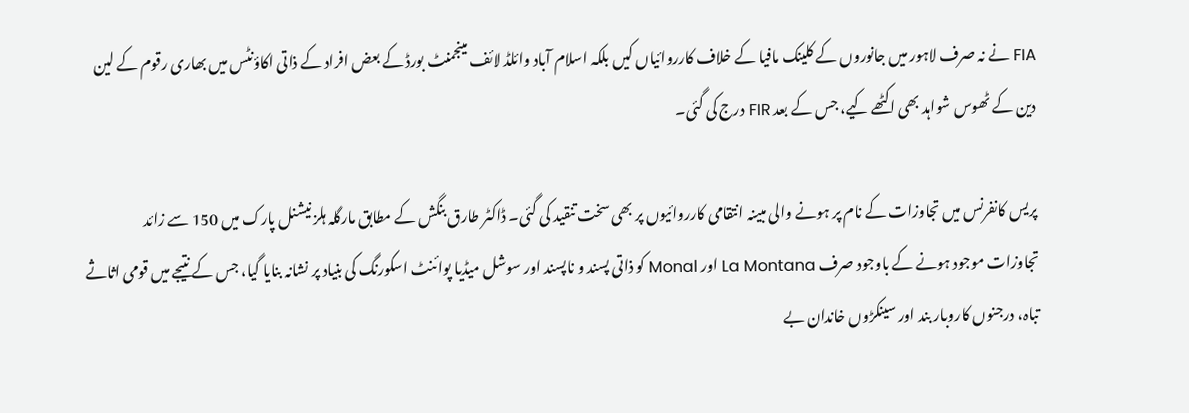FIA نے نہ صرف لاہور میں جانوروں کے کلینک مافیا کے خلاف کارروائیاں کیں بلکہ اسلام آباد وائلڈ لائف مینجمنٹ بورڈ کے بعض افراد کے ذاتی اکاؤنٹس میں بھاری رقوم کے لین دین کے ٹھوس شواہد بھی اکٹھے کیے، جس کے بعد FIR درج کی گئی۔

پریس کانفرنس میں تجاوزات کے نام پر ہونے والی مبینہ انتقامی کارروائیوں پر بھی سخت تنقید کی گئی۔ ڈاکٹر طارق بنگش کے مطابق مارگلہ ہلز نیشنل پارک میں 150 سے زائد تجاوزات موجود ہونے کے باوجود صرف La Montana اور Monal کو ذاتی پسند و ناپسند اور سوشل میڈیا پوائنٹ اسکورنگ کی بنیاد پر نشانہ بنایا گیا، جس کے نتیجے میں قومی اثاثے تباہ، درجنوں کاروبار بند اور سینکڑوں خاندان بے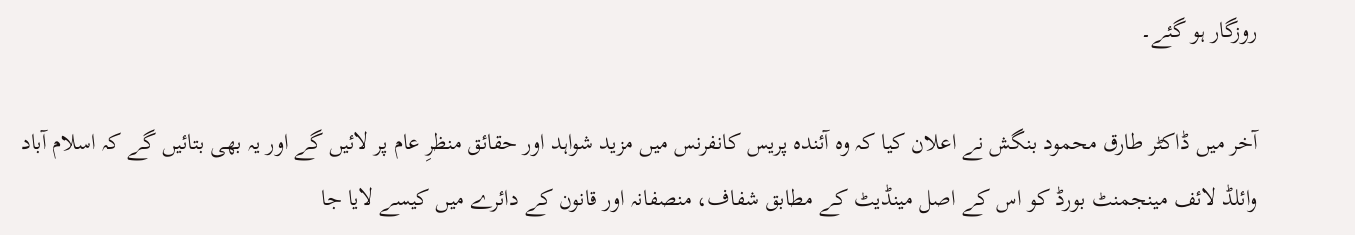روزگار ہو گئے۔

آخر میں ڈاکٹر طارق محمود بنگش نے اعلان کیا کہ وہ آئندہ پریس کانفرنس میں مزید شواہد اور حقائق منظرِ عام پر لائیں گے اور یہ بھی بتائیں گے کہ اسلام آباد وائلڈ لائف مینجمنٹ بورڈ کو اس کے اصل مینڈیٹ کے مطابق شفاف، منصفانہ اور قانون کے دائرے میں کیسے لایا جا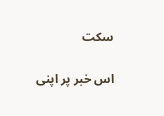سکت

اس خبر پر اپنی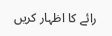رائے کا اظہار کریں